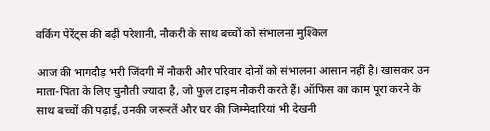वर्किंग पेरेंट्स की बढ़ी परेशानी, नौकरी के साथ बच्चों को संभालना मुश्किल

आज की भागदौड़ भरी जिंदगी में नौकरी और परिवार दोनों को संभालना आसान नहीं है। खासकर उन माता-पिता के लिए चुनौती ज्यादा है, जो फुल टाइम नौकरी करते हैं। ऑफिस का काम पूरा करने के साथ बच्चों की पढ़ाई, उनकी जरूरतें और घर की जिम्मेदारियां भी देखनी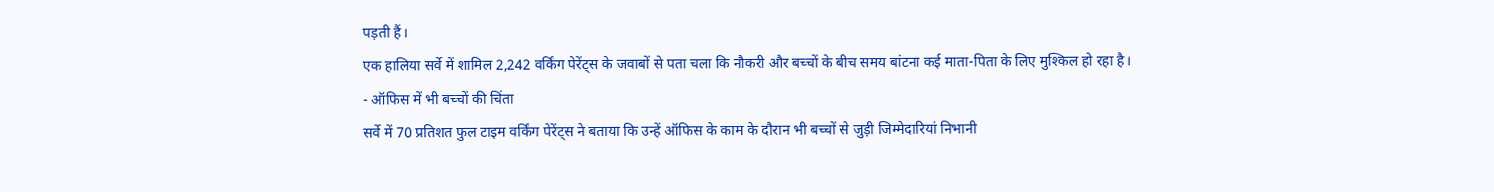पड़ती हैं।
एक हालिया सर्वे में शामिल 2,242 वर्किंग पेरेंट्स के जवाबों से पता चला कि नौकरी और बच्चों के बीच समय बांटना कई माता-पिता के लिए मुश्किल हो रहा है।
- ऑफिस में भी बच्चों की चिंता
सर्वे में 70 प्रतिशत फुल टाइम वर्किंग पेरेंट्स ने बताया कि उन्हें ऑफिस के काम के दौरान भी बच्चों से जुड़ी जिम्मेदारियां निभानी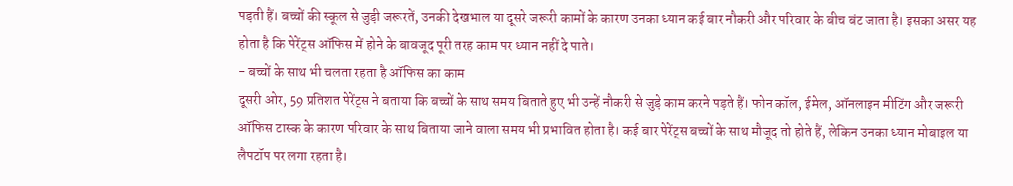पड़ती हैं। बच्चों की स्कूल से जुड़ी जरूरतें, उनकी देखभाल या दूसरे जरूरी कामों के कारण उनका ध्यान कई बार नौकरी और परिवार के बीच बंट जाता है। इसका असर यह होता है कि पेरेंट्स ऑफिस में होने के बावजूद पूरी तरह काम पर ध्यान नहीं दे पाते।
- बच्चों के साथ भी चलता रहता है ऑफिस का काम
दूसरी ओर, 59 प्रतिशत पेरेंट्स ने बताया कि बच्चों के साथ समय बिताते हुए भी उन्हें नौकरी से जुड़े काम करने पड़ते हैं। फोन कॉल, ईमेल, ऑनलाइन मीटिंग और जरूरी ऑफिस टास्क के कारण परिवार के साथ बिताया जाने वाला समय भी प्रभावित होता है। कई बार पेरेंट्स बच्चों के साथ मौजूद तो होते हैं, लेकिन उनका ध्यान मोबाइल या लैपटॉप पर लगा रहता है।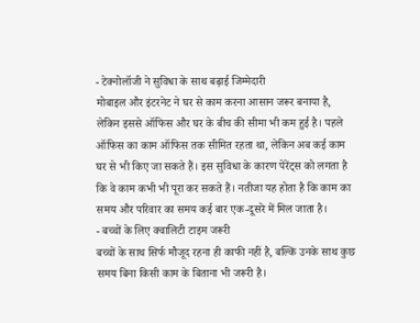- टेक्नोलॉजी ने सुविधा के साथ बढ़ाई जिम्मेदारी
मोबाइल और इंटरनेट ने घर से काम करना आसान जरूर बनाया है, लेकिन इससे ऑफिस और घर के बीच की सीमा भी कम हुई है। पहले ऑफिस का काम ऑफिस तक सीमित रहता था, लेकिन अब कई काम घर से भी किए जा सकते हैं। इस सुविधा के कारण पेरेंट्स को लगता है कि वे काम कभी भी पूरा कर सकते हैं। नतीजा यह होता है कि काम का समय और परिवार का समय कई बार एक-दूसरे में मिल जाता है।
- बच्चों के लिए क्वालिटी टाइम जरूरी
बच्चों के साथ सिर्फ मौजूद रहना ही काफी नहीं है, बल्कि उनके साथ कुछ समय बिना किसी काम के बिताना भी जरूरी है।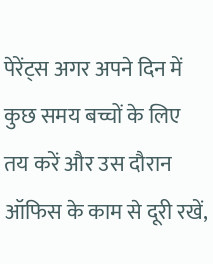पेरेंट्स अगर अपने दिन में कुछ समय बच्चों के लिए तय करें और उस दौरान ऑफिस के काम से दूरी रखें,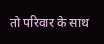तो परिवार के साथ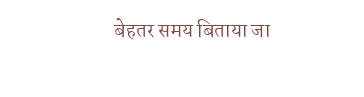बेहतर समय बिताया जा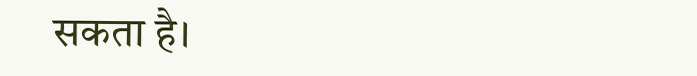सकता है।